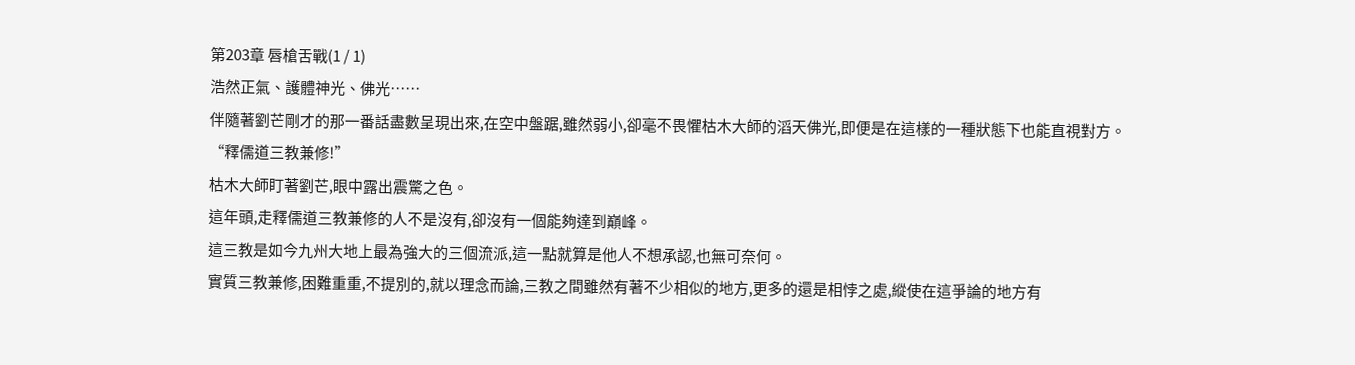第203章 唇槍舌戰(1 / 1)
浩然正氣、護體神光、佛光……
伴隨著劉芒剛才的那一番話盡數呈現出來,在空中盤踞,雖然弱小,卻毫不畏懼枯木大師的滔天佛光,即便是在這樣的一種狀態下也能直視對方。
“釋儒道三教兼修!”
枯木大師盯著劉芒,眼中露出震驚之色。
這年頭,走釋儒道三教兼修的人不是沒有,卻沒有一個能夠達到巔峰。
這三教是如今九州大地上最為強大的三個流派,這一點就算是他人不想承認,也無可奈何。
實質三教兼修,困難重重,不提別的,就以理念而論,三教之間雖然有著不少相似的地方,更多的還是相悖之處,縱使在這爭論的地方有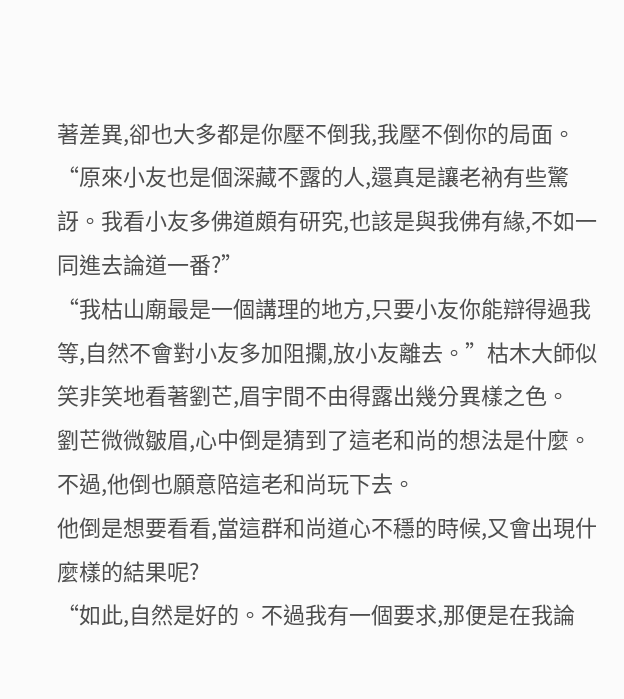著差異,卻也大多都是你壓不倒我,我壓不倒你的局面。
“原來小友也是個深藏不露的人,還真是讓老衲有些驚訝。我看小友多佛道頗有研究,也該是與我佛有緣,不如一同進去論道一番?”
“我枯山廟最是一個講理的地方,只要小友你能辯得過我等,自然不會對小友多加阻攔,放小友離去。”枯木大師似笑非笑地看著劉芒,眉宇間不由得露出幾分異樣之色。
劉芒微微皺眉,心中倒是猜到了這老和尚的想法是什麼。
不過,他倒也願意陪這老和尚玩下去。
他倒是想要看看,當這群和尚道心不穩的時候,又會出現什麼樣的結果呢?
“如此,自然是好的。不過我有一個要求,那便是在我論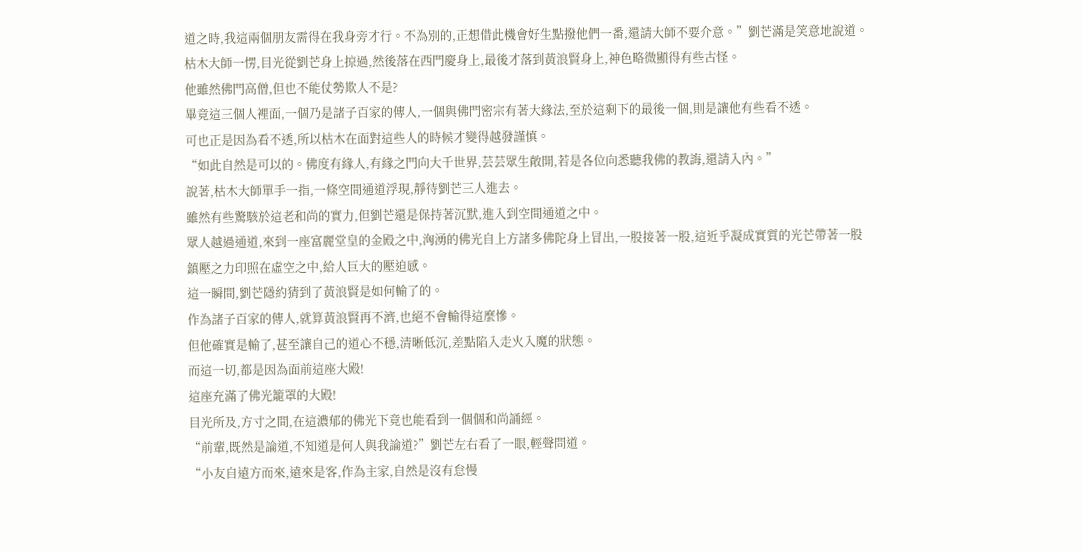道之時,我這兩個朋友需得在我身旁才行。不為別的,正想借此機會好生點撥他們一番,還請大師不要介意。”劉芒滿是笑意地說道。
枯木大師一愣,目光從劉芒身上掠過,然後落在西門慶身上,最後才落到黃浪賢身上,神色略微顯得有些古怪。
他雖然佛門高僧,但也不能仗勢欺人不是?
畢竟這三個人裡面,一個乃是諸子百家的傳人,一個與佛門密宗有著大緣法,至於這剩下的最後一個,則是讓他有些看不透。
可也正是因為看不透,所以枯木在面對這些人的時候才變得越發謹慎。
“如此自然是可以的。佛度有緣人,有緣之門向大千世界,芸芸眾生敞開,若是各位向悉聽我佛的教誨,還請入內。”
說著,枯木大師單手一指,一條空間通道浮現,靜待劉芒三人進去。
雖然有些驚駭於這老和尚的實力,但劉芒還是保持著沉默,進入到空間通道之中。
眾人越過通道,來到一座富麗堂皇的金殿之中,洶湧的佛光自上方諸多佛陀身上冒出,一股接著一股,這近乎凝成實質的光芒帶著一股鎮壓之力印照在虛空之中,給人巨大的壓迫感。
這一瞬間,劉芒隱約猜到了黃浪賢是如何輸了的。
作為諸子百家的傳人,就算黃浪賢再不濟,也絕不會輸得這麼慘。
但他確實是輸了,甚至讓自己的道心不穩,清晰低沉,差點陷入走火入魔的狀態。
而這一切,都是因為面前這座大殿!
這座充滿了佛光籠罩的大殿!
目光所及,方寸之間,在這濃郁的佛光下竟也能看到一個個和尚誦經。
“前輩,既然是論道,不知道是何人與我論道?”劉芒左右看了一眼,輕聲問道。
“小友自遠方而來,遠來是客,作為主家,自然是沒有怠慢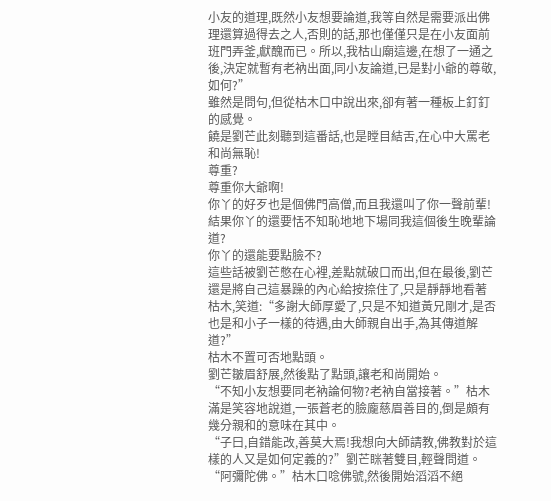小友的道理,既然小友想要論道,我等自然是需要派出佛理還算過得去之人,否則的話,那也僅僅只是在小友面前班門弄釜,獻醜而已。所以,我枯山廟這邊,在想了一通之後,決定就暫有老衲出面,同小友論道,已是對小爺的尊敬,如何?”
雖然是問句,但從枯木口中說出來,卻有著一種板上釘釘的感覺。
饒是劉芒此刻聽到這番話,也是瞠目結舌,在心中大罵老和尚無恥!
尊重?
尊重你大爺啊!
你丫的好歹也是個佛門高僧,而且我還叫了你一聲前輩!
結果你丫的還要恬不知恥地地下場同我這個後生晚輩論道?
你丫的還能要點臉不?
這些話被劉芒憋在心裡,差點就破口而出,但在最後,劉芒還是將自己這暴躁的內心給按捺住了,只是靜靜地看著枯木,笑道:“多謝大師厚愛了,只是不知道黃兄剛才,是否也是和小子一樣的待遇,由大師親自出手,為其傳道解道?”
枯木不置可否地點頭。
劉芒皺眉舒展,然後點了點頭,讓老和尚開始。
“不知小友想要同老衲論何物?老衲自當接著。”枯木滿是笑容地說道,一張蒼老的臉龐慈眉善目的,倒是頗有幾分親和的意味在其中。
“子曰,自錯能改,善莫大焉!我想向大師請教,佛教對於這樣的人又是如何定義的?”劉芒眯著雙目,輕聲問道。
“阿彌陀佛。”枯木口唸佛號,然後開始滔滔不絕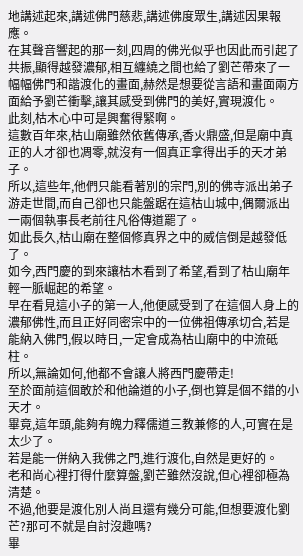地講述起來,講述佛門慈悲,講述佛度眾生,講述因果報應。
在其聲音響起的那一刻,四周的佛光似乎也因此而引起了共振,顯得越發濃郁,相互纏繞之間也給了劉芒帶來了一幅幅佛門和諧渡化的畫面,赫然是想要從言語和畫面兩方面給予劉芒衝擊,讓其感受到佛門的美好,實現渡化。
此刻,枯木心中可是興奮得緊啊。
這數百年來,枯山廟雖然依舊傳承,香火鼎盛,但是廟中真正的人才卻也凋零,就沒有一個真正拿得出手的天才弟子。
所以,這些年,他們只能看著別的宗門,別的佛寺派出弟子游走世間,而自己卻也只能盤踞在這枯山城中,偶爾派出一兩個執事長老前往凡俗傳道罷了。
如此長久,枯山廟在整個修真界之中的威信倒是越發低了。
如今,西門慶的到來讓枯木看到了希望,看到了枯山廟年輕一脈崛起的希望。
早在看見這小子的第一人,他便感受到了在這個人身上的濃郁佛性,而且正好同密宗中的一位佛祖傳承切合,若是能納入佛門,假以時日,一定會成為枯山廟中的中流砥柱。
所以,無論如何,他都不會讓人將西門慶帶走!
至於面前這個敢於和他論道的小子,倒也算是個不錯的小天才。
畢竟,這年頭,能夠有魄力釋儒道三教兼修的人,可實在是太少了。
若是能一併納入我佛之門,進行渡化,自然是更好的。
老和尚心裡打得什麼算盤,劉芒雖然沒說,但心裡卻極為清楚。
不過,他要是渡化別人尚且還有幾分可能,但想要渡化劉芒?那可不就是自討沒趣嗎?
畢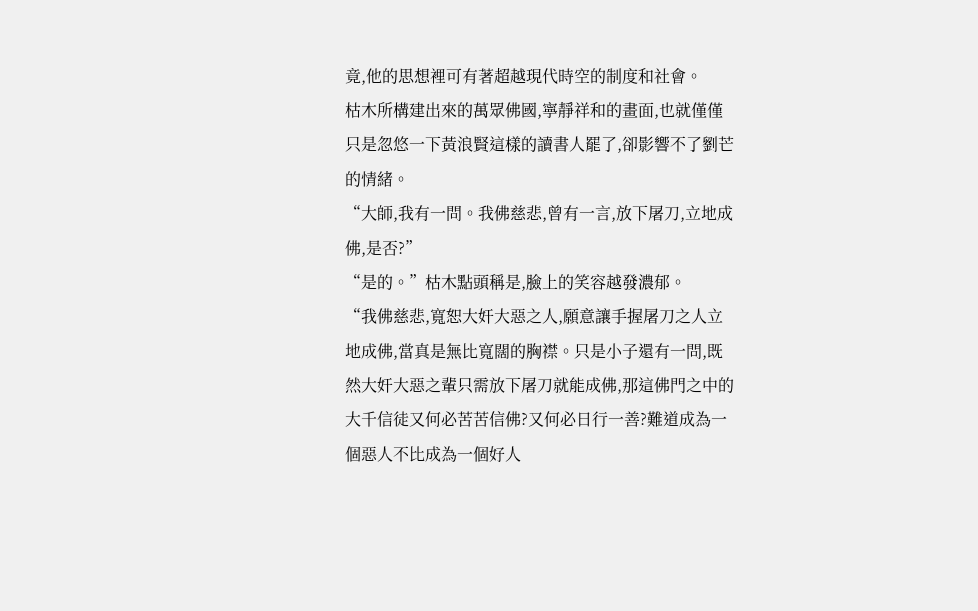竟,他的思想裡可有著超越現代時空的制度和社會。
枯木所構建出來的萬眾佛國,寧靜祥和的畫面,也就僅僅只是忽悠一下黃浪賢這樣的讀書人罷了,卻影響不了劉芒的情緒。
“大師,我有一問。我佛慈悲,曾有一言,放下屠刀,立地成佛,是否?”
“是的。”枯木點頭稱是,臉上的笑容越發濃郁。
“我佛慈悲,寬恕大奸大惡之人,願意讓手握屠刀之人立地成佛,當真是無比寬闊的胸襟。只是小子還有一問,既然大奸大惡之輩只需放下屠刀就能成佛,那這佛門之中的大千信徒又何必苦苦信佛?又何必日行一善?難道成為一個惡人不比成為一個好人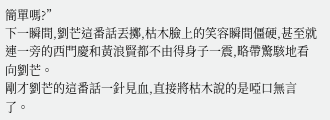簡單嗎?”
下一瞬間,劉芒這番話丟擲,枯木臉上的笑容瞬間僵硬,甚至就連一旁的西門慶和黃浪賢都不由得身子一震,略帶驚駭地看向劉芒。
剛才劉芒的這番話一針見血,直接將枯木說的是啞口無言了。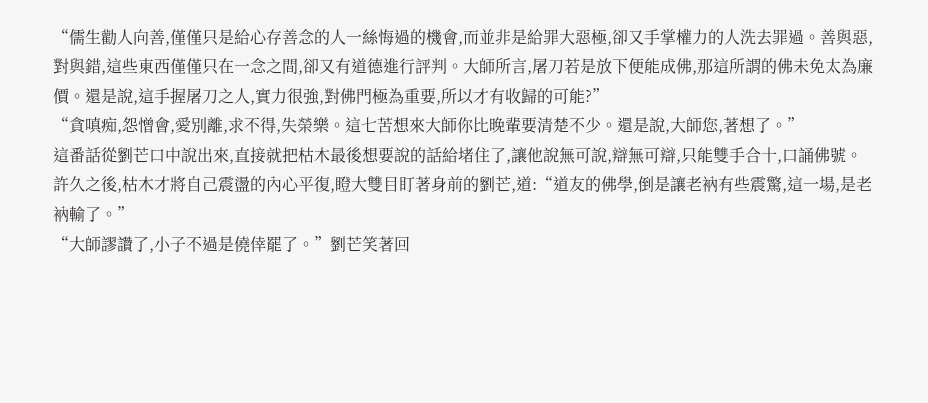“儒生勸人向善,僅僅只是給心存善念的人一絲悔過的機會,而並非是給罪大惡極,卻又手掌權力的人洗去罪過。善與惡,對與錯,這些東西僅僅只在一念之間,卻又有道德進行評判。大師所言,屠刀若是放下便能成佛,那這所謂的佛未免太為廉價。還是說,這手握屠刀之人,實力很強,對佛門極為重要,所以才有收歸的可能?”
“貪嗔痴,怨憎會,愛別離,求不得,失榮樂。這七苦想來大師你比晚輩要清楚不少。還是說,大師您,著想了。”
這番話從劉芒口中說出來,直接就把枯木最後想要說的話給堵住了,讓他說無可說,辯無可辯,只能雙手合十,口誦佛號。
許久之後,枯木才將自己震盪的內心平復,瞪大雙目盯著身前的劉芒,道:“道友的佛學,倒是讓老衲有些震驚,這一場,是老衲輸了。”
“大師謬讚了,小子不過是僥倖罷了。”劉芒笑著回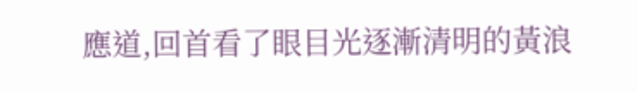應道,回首看了眼目光逐漸清明的黃浪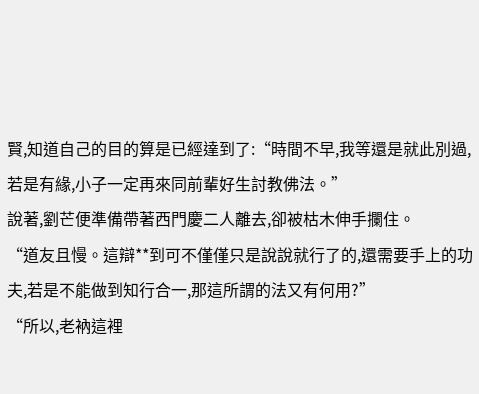賢,知道自己的目的算是已經達到了:“時間不早,我等還是就此別過,若是有緣,小子一定再來同前輩好生討教佛法。”
說著,劉芒便準備帶著西門慶二人離去,卻被枯木伸手攔住。
“道友且慢。這辯**到可不僅僅只是說說就行了的,還需要手上的功夫,若是不能做到知行合一,那這所謂的法又有何用?”
“所以,老衲這裡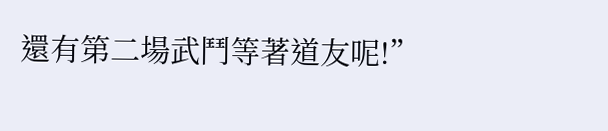還有第二場武鬥等著道友呢!”